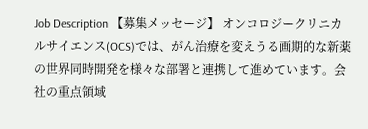Job Description 【募集メッセージ】 オンコロジークリニカルサイエンス(OCS)では、がん治療を変えうる画期的な新薬の世界同時開発を様々な部署と連携して進めています。会社の重点領域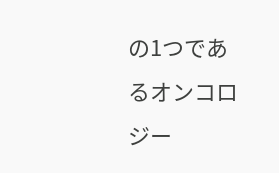の1つであるオンコロジー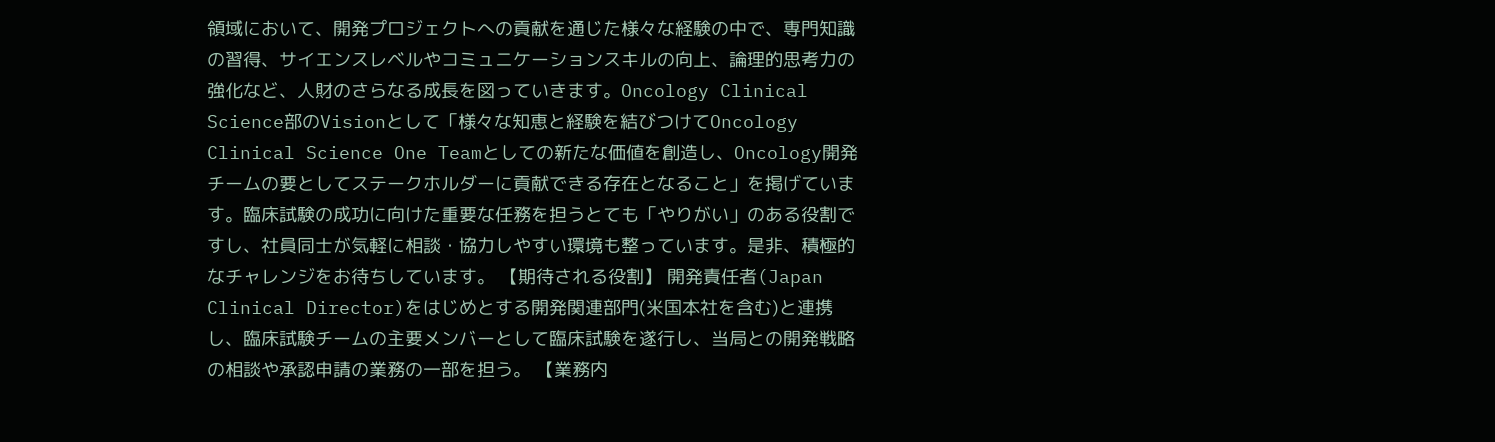領域において、開発プロジェクトへの貢献を通じた様々な経験の中で、専門知識の習得、サイエンスレベルやコミュニケーションスキルの向上、論理的思考力の強化など、人財のさらなる成長を図っていきます。Oncology Clinical Science部のVisionとして「様々な知恵と経験を結びつけてOncology Clinical Science One Teamとしての新たな価値を創造し、Oncology開発チームの要としてステークホルダーに貢献できる存在となること」を掲げています。臨床試験の成功に向けた重要な任務を担うとても「やりがい」のある役割ですし、社員同士が気軽に相談・協力しやすい環境も整っています。是非、積極的なチャレンジをお待ちしています。 【期待される役割】 開発責任者(Japan Clinical Director)をはじめとする開発関連部門(米国本社を含む)と連携し、臨床試験チームの主要メンバーとして臨床試験を遂行し、当局との開発戦略の相談や承認申請の業務の一部を担う。 【業務内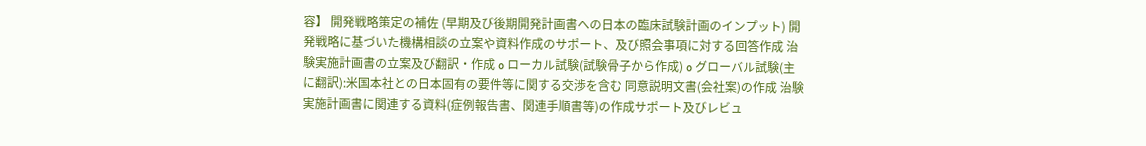容】 開発戦略策定の補佐 (早期及び後期開発計画書への日本の臨床試験計画のインプット) 開発戦略に基づいた機構相談の立案や資料作成のサポート、及び照会事項に対する回答作成 治験実施計画書の立案及び翻訳・作成 o ローカル試験(試験骨子から作成) o グローバル試験(主に翻訳):米国本社との日本固有の要件等に関する交渉を含む 同意説明文書(会社案)の作成 治験実施計画書に関連する資料(症例報告書、関連手順書等)の作成サポート及びレビュ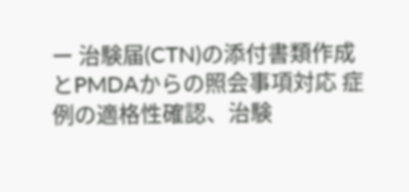ー 治験届(CTN)の添付書類作成とPMDAからの照会事項対応 症例の適格性確認、治験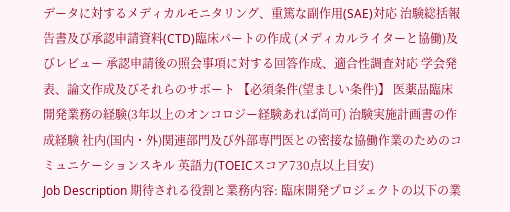データに対するメディカルモニタリング、重篤な副作用(SAE)対応 治験総括報告書及び承認申請資料(CTD)臨床パートの作成 (メディカルライターと協働)及びレビュー 承認申請後の照会事項に対する回答作成、適合性調査対応 学会発表、論文作成及びそれらのサポート 【必須条件(望ましい条件)】 医薬品臨床開発業務の経験(3年以上のオンコロジー経験あれば尚可) 治験実施計画書の作成経験 社内(国内・外)関連部門及び外部専門医との密接な協働作業のためのコミュニケーションスキル 英語力(TOEICスコア730点以上目安)
Job Description 期待される役割と業務内容: 臨床開発プロジェクトの以下の業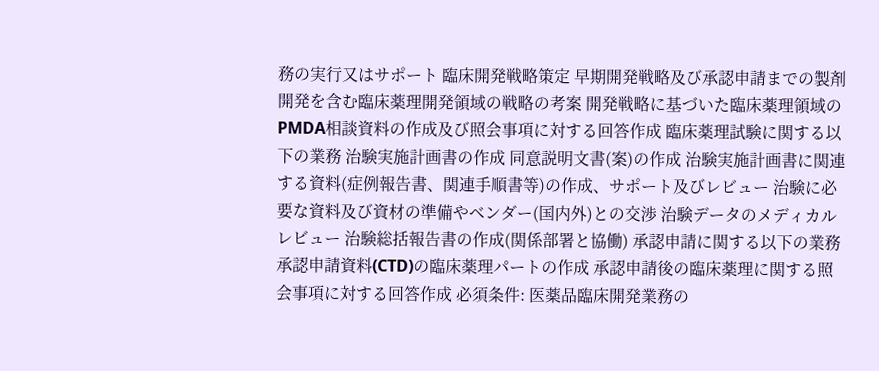務の実行又はサポート 臨床開発戦略策定 早期開発戦略及び承認申請までの製剤開発を含む臨床薬理開発領域の戦略の考案 開発戦略に基づいた臨床薬理領域のPMDA相談資料の作成及び照会事項に対する回答作成 臨床薬理試験に関する以下の業務 治験実施計画書の作成 同意説明文書(案)の作成 治験実施計画書に関連する資料(症例報告書、関連手順書等)の作成、サポート及びレビュー 治験に必要な資料及び資材の準備やベンダー(国内外)との交渉 治験データのメディカルレビュー 治験総括報告書の作成(関係部署と協働) 承認申請に関する以下の業務 承認申請資料(CTD)の臨床薬理パートの作成 承認申請後の臨床薬理に関する照会事項に対する回答作成 必須条件: 医薬品臨床開発業務の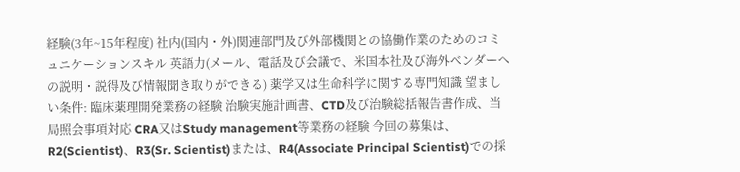経験(3年~15年程度) 社内(国内・外)関連部門及び外部機関との協働作業のためのコミュニケーションスキル 英語力(メール、電話及び会議で、米国本社及び海外ベンダーへの説明・説得及び情報聞き取りができる) 薬学又は生命科学に関する専門知識 望ましい条件: 臨床薬理開発業務の経験 治験実施計画書、CTD及び治験総括報告書作成、当局照会事項対応 CRA又はStudy management等業務の経験 今回の募集は、R2(Scientist)、R3(Sr. Scientist)または、R4(Associate Principal Scientist)での採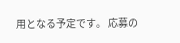用となる予定です。 応募の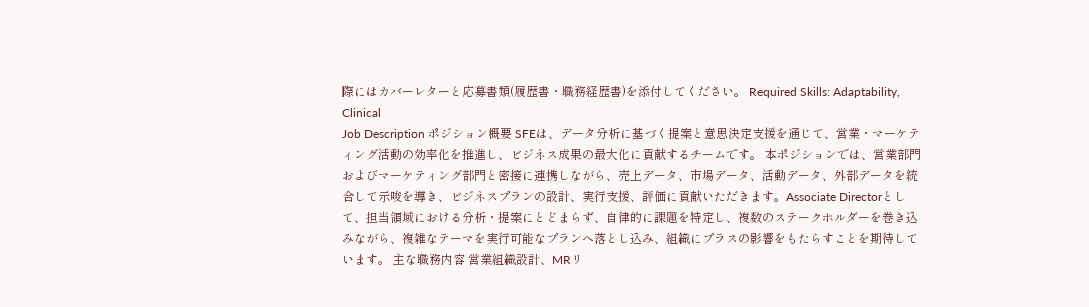際にはカバーレターと応募書類(履歴書・職務経歴書)を添付してください。 Required Skills: Adaptability, Clinical
Job Description ポジション概要 SFEは、データ分析に基づく提案と意思決定支援を通じて、営業・マーケティング活動の効率化を推進し、ビジネス成果の最大化に貢献するチームです。 本ポジションでは、営業部門およびマーケティング部門と密接に連携しながら、売上データ、市場データ、活動データ、外部データを統合して示唆を導き、ビジネスプランの設計、実行支援、評価に貢献いただきます。Associate Directorとして、担当領域における分析・提案にとどまらず、自律的に課題を特定し、複数のステークホルダーを巻き込みながら、複雑なテーマを実行可能なプランへ落とし込み、組織にプラスの影響をもたらすことを期待しています。 主な職務内容 営業組織設計、MRリ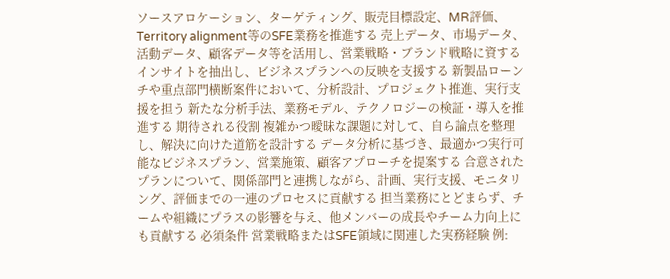ソースアロケーション、ターゲティング、販売目標設定、MR評価、Territory alignment等のSFE業務を推進する 売上データ、市場データ、活動データ、顧客データ等を活用し、営業戦略・ブランド戦略に資するインサイトを抽出し、ビジネスプランへの反映を支援する 新製品ローンチや重点部門横断案件において、分析設計、プロジェクト推進、実行支援を担う 新たな分析手法、業務モデル、テクノロジーの検証・導入を推進する 期待される役割 複雑かつ曖昧な課題に対して、自ら論点を整理し、解決に向けた道筋を設計する データ分析に基づき、最適かつ実行可能なビジネスプラン、営業施策、顧客アプローチを提案する 合意されたプランについて、関係部門と連携しながら、計画、実行支援、モニタリング、評価までの一連のプロセスに貢献する 担当業務にとどまらず、チームや組織にプラスの影響を与え、他メンバーの成長やチーム力向上にも貢献する 必須条件 営業戦略またはSFE領域に関連した実務経験 例: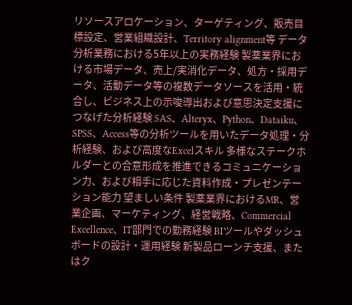リソースアロケーション、ターゲティング、販売目標設定、営業組織設計、Territory alignment等 データ分析業務における5年以上の実務経験 製薬業界における市場データ、売上/実消化データ、処方・採用データ、活動データ等の複数データソースを活用・統合し、ビジネス上の示唆導出および意思決定支援につなげた分析経験 SAS、Alteryx、Python、Dataiku、SPSS、Access等の分析ツールを用いたデータ処理・分析経験、および高度なExcelスキル 多様なステークホルダーとの合意形成を推進できるコミュニケーション力、および相手に応じた資料作成・プレゼンテーション能力 望ましい条件 製薬業界におけるMR、営業企画、マーケティング、経営戦略、Commercial Excellence、IT部門での勤務経験 BIツールやダッシュボードの設計・運用経験 新製品ローンチ支援、またはク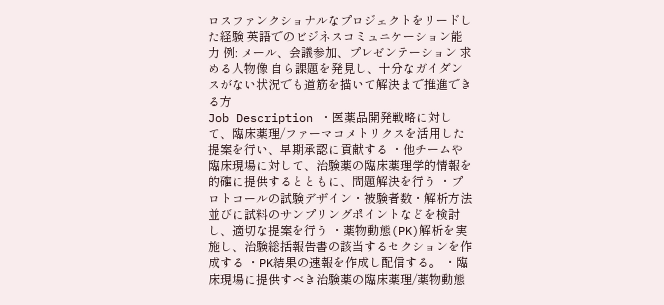ロスファンクショナルなプロジェクトをリードした経験 英語でのビジネスコミュニケーション能力 例: メール、会議参加、プレゼンテーション 求める人物像 自ら課題を発見し、十分なガイダンスがない状況でも道筋を描いて解決まで推進できる方
Job Description ・医薬品開発戦略に対して、臨床薬理/ファーマコメトリクスを活用した提案を行い、早期承認に貢献する ・他チームや臨床現場に対して、治験薬の臨床薬理学的情報を的確に提供するとともに、問題解決を行う ・プロトコールの試験デザイン・被験者数・解析方法並びに試料のサンプリングポイントなどを検討し、適切な提案を行う ・薬物動態(PK)解析を実施し、治験総括報告書の該当するセクションを作成する ・PK結果の速報を作成し配信する。 ・臨床現場に提供すべき治験薬の臨床薬理/薬物動態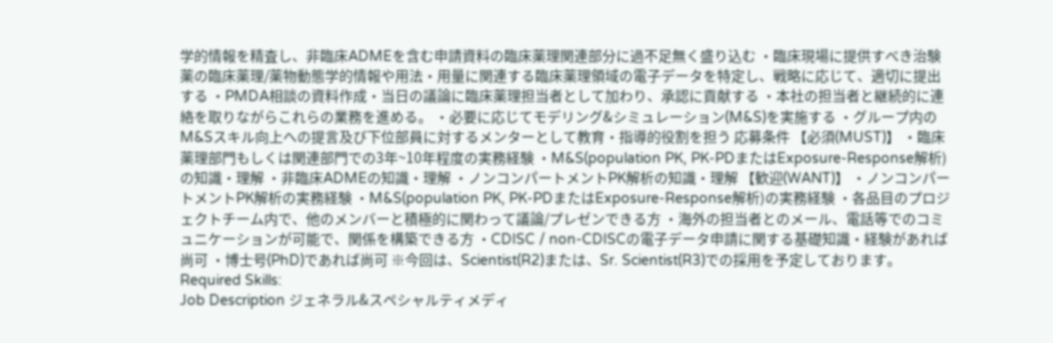学的情報を精査し、非臨床ADMEを含む申請資料の臨床薬理関連部分に過不足無く盛り込む ・臨床現場に提供すべき治験薬の臨床薬理/薬物動態学的情報や用法・用量に関連する臨床薬理領域の電子データを特定し、戦略に応じて、適切に提出する ・PMDA相談の資料作成・当日の議論に臨床薬理担当者として加わり、承認に貢献する ・本社の担当者と継続的に連絡を取りながらこれらの業務を進める。 ・必要に応じてモデリング&シミュレーション(M&S)を実施する ・グループ内のM&Sスキル向上への提言及び下位部員に対するメンターとして教育・指導的役割を担う 応募条件 【必須(MUST)】 ・臨床薬理部門もしくは関連部門での3年~10年程度の実務経験 ・M&S(population PK, PK-PDまたはExposure-Response解析)の知識・理解 ・非臨床ADMEの知識・理解 ・ノンコンパートメントPK解析の知識・理解 【歓迎(WANT)】 ・ノンコンパートメントPK解析の実務経験 ・M&S(population PK, PK-PDまたはExposure-Response解析)の実務経験 ・各品目のプロジェクトチーム内で、他のメンバーと積極的に関わって議論/プレゼンできる方 ・海外の担当者とのメール、電話等でのコミュニケーションが可能で、関係を構築できる方 ・CDISC / non-CDISCの電子データ申請に関する基礎知識・経験があれば尚可 ・博士号(PhD)であれば尚可 ※今回は、Scientist(R2)または、Sr. Scientist(R3)での採用を予定しております。 Required Skills:
Job Description ジェネラル&スペシャルティメディ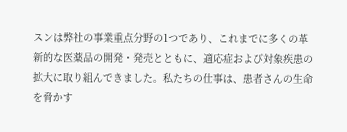スンは弊社の事業重点分野の1つであり、これまでに多くの革新的な医薬品の開発・発売とともに、適応症および対象疾患の拡大に取り組んできました。私たちの仕事は、患者さんの生命を脅かす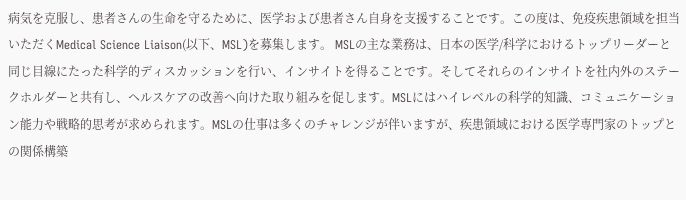病気を克服し、患者さんの生命を守るために、医学および患者さん自身を支援することです。この度は、免疫疾患領域を担当いただくMedical Science Liaison(以下、MSL)を募集します。 MSLの主な業務は、日本の医学/科学におけるトップリーダーと同じ目線にたった科学的ディスカッションを行い、インサイトを得ることです。そしてそれらのインサイトを社内外のステークホルダーと共有し、ヘルスケアの改善へ向けた取り組みを促します。MSLにはハイレベルの科学的知識、コミュニケーション能力や戦略的思考が求められます。MSLの仕事は多くのチャレンジが伴いますが、疾患領域における医学専門家のトップとの関係構築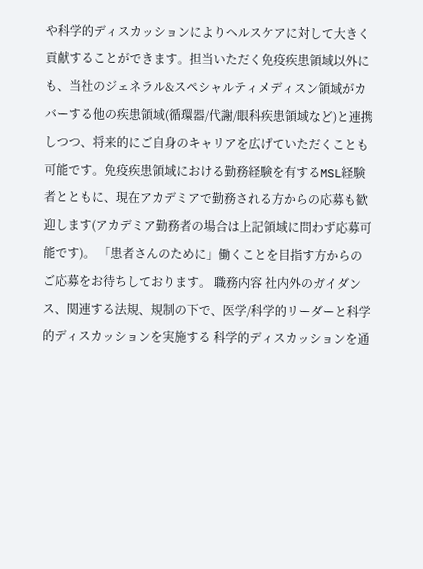や科学的ディスカッションによりヘルスケアに対して大きく貢献することができます。担当いただく免疫疾患領域以外にも、当社のジェネラル&スペシャルティメディスン領域がカバーする他の疾患領域(循環器/代謝/眼科疾患領域など)と連携しつつ、将来的にご自身のキャリアを広げていただくことも可能です。免疫疾患領域における勤務経験を有するMSL経験者とともに、現在アカデミアで勤務される方からの応募も歓迎します(アカデミア勤務者の場合は上記領域に問わず応募可能です)。 「患者さんのために」働くことを目指す方からのご応募をお待ちしております。 職務内容 社内外のガイダンス、関連する法規、規制の下で、医学/科学的リーダーと科学的ディスカッションを実施する 科学的ディスカッションを通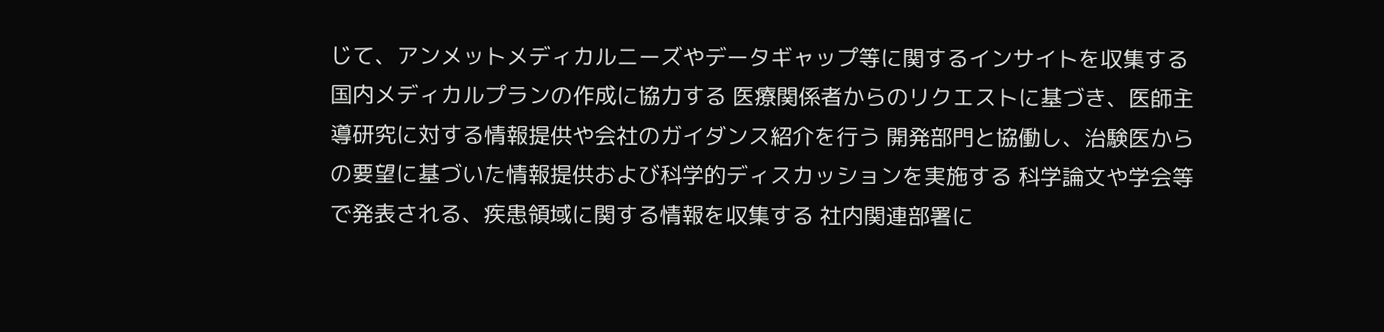じて、アンメットメディカルニーズやデータギャップ等に関するインサイトを収集する 国内メディカルプランの作成に協力する 医療関係者からのリクエストに基づき、医師主導研究に対する情報提供や会社のガイダンス紹介を行う 開発部門と協働し、治験医からの要望に基づいた情報提供および科学的ディスカッションを実施する 科学論文や学会等で発表される、疾患領域に関する情報を収集する 社内関連部署に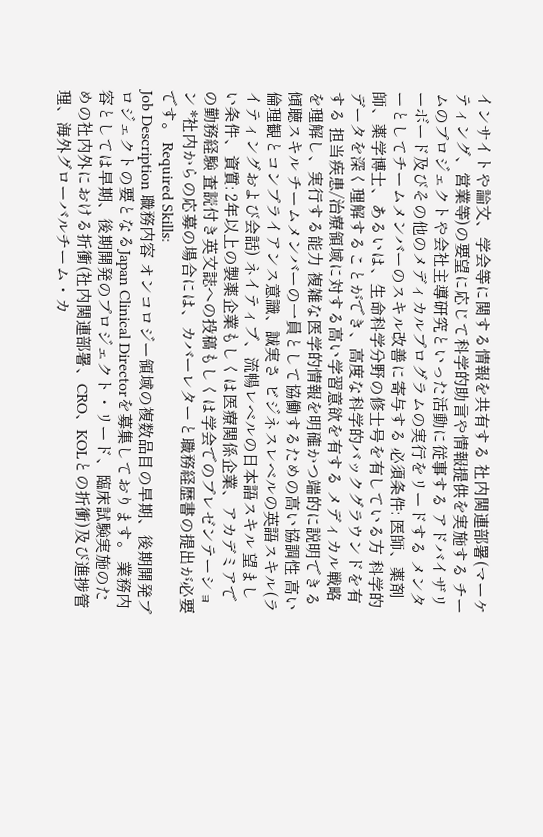インサイトや論文、学会等に関する情報を共有する 社内関連部署(マーケティング、営業等)の要望に応じて科学的助言や情報提供を実施する チームのプロジェクトや会社主導研究といった活動に従事する アドバイザリーボード及びその他のメディカルプログラムの実行をリードする メンターとしてチームメンバーのスキル改善に寄与する 必須条件: 医師、薬剤師、薬学博士、あるいは、生命科学分野の修士号を有している方 科学的データを深く理解することができ、高度な科学的バックグラウンドを有する 担当疾患/治療領域に対する高い学習意欲を有する メディカル戦略を理解し、実行する能力 複雑な医学的情報を明確かつ端的に説明できる 傾聴スキル チームメンバーの一員として協働するための高い協調性 高い倫理観とコンプライアンス意識、誠実さ ビジネスレベルの英語スキル(ライティングおよび会話) ネイティブ、流暢レベルの日本語スキル 望ましい条件、資質: 2年以上の製薬企業もしくは医療関係企業、アカデミアでの勤務経験 査読付き英文誌への投稿もしくは学会でのプレゼンテーション *社内からの応募の場合には、カバーレターと職務経歴書の提出が必要です。 Required Skills:
Job Description 職務内容 オンコロジー領域の複数品目の早期、後期開発プロジェクトの要となるJapan Clinical Directorを募集しております。 業務内容としては早期、後期開発のプロジェクト・リード、臨床試験実施のための社内外における折衝(社内関連部署、CRO、KOLとの折衝)及び進捗管理、海外グローバルチーム・カ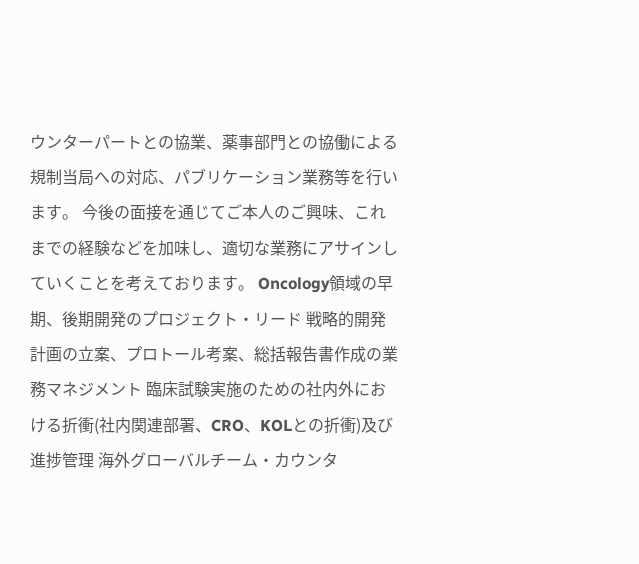ウンターパートとの協業、薬事部門との協働による規制当局への対応、パブリケーション業務等を行います。 今後の面接を通じてご本人のご興味、これまでの経験などを加味し、適切な業務にアサインしていくことを考えております。 Oncology領域の早期、後期開発のプロジェクト・リード 戦略的開発計画の立案、プロトール考案、総括報告書作成の業務マネジメント 臨床試験実施のための社内外における折衝(社内関連部署、CRO、KOLとの折衝)及び進捗管理 海外グローバルチーム・カウンタ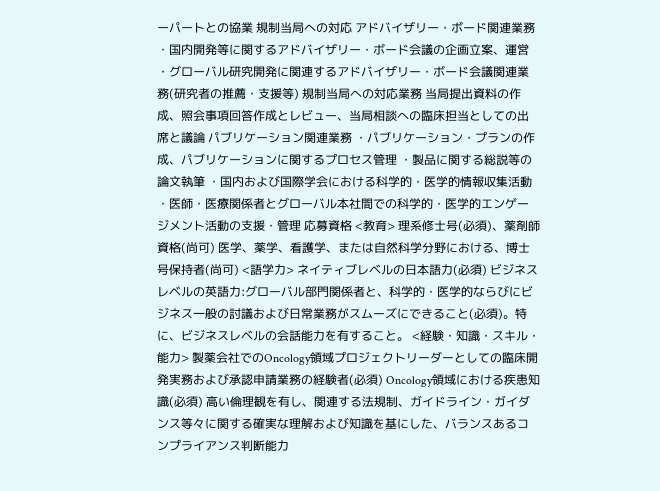ーパートとの協業 規制当局への対応 アドバイザリー・ボード関連業務 ・国内開発等に関するアドバイザリー・ボード会議の企画立案、運営 ・グローバル研究開発に関連するアドバイザリー・ボード会議関連業務(研究者の推薦・支援等) 規制当局への対応業務 当局提出資料の作成、照会事項回答作成とレビュー、当局相談への臨床担当としての出席と議論 パブリケーション関連業務 ・パブリケーション・プランの作成、パブリケーションに関するプロセス管理 ・製品に関する総説等の論文執筆 ・国内および国際学会における科学的・医学的情報収集活動 ・医師・医療関係者とグローバル本社間での科学的・医学的エンゲージメント活動の支援・管理 応募資格 <教育> 理系修士号(必須)、薬剤師資格(尚可) 医学、薬学、看護学、または自然科学分野における、博士号保持者(尚可) <語学力> ネイティブレベルの日本語力(必須) ビジネスレベルの英語力:グローバル部門関係者と、科学的・医学的ならびにビジネス一般の討議および日常業務がスムーズにできること(必須)。特に、ビジネスレベルの会話能力を有すること。 <経験・知識・スキル・能力> 製薬会社でのOncology領域プロジェクトリーダーとしての臨床開発実務および承認申請業務の経験者(必須) Oncology領域における疾患知識(必須) 高い倫理観を有し、関連する法規制、ガイドライン・ガイダンス等々に関する確実な理解および知識を基にした、バランスあるコンプライアンス判断能力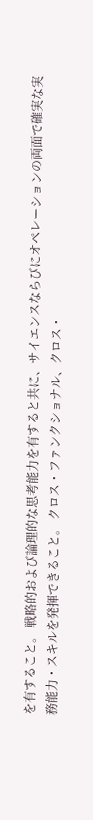を有すること。 戦略的および論理的な思考能力を有すると共に、サイエンスならびにオペレーションの両面で確実な実務能力・スキルを発揮できること。 クロス・ファンクショナル、クロス・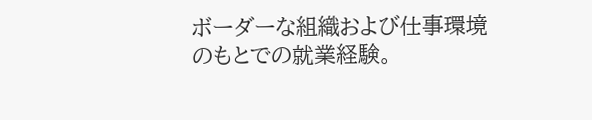ボーダーな組織および仕事環境のもとでの就業経験。